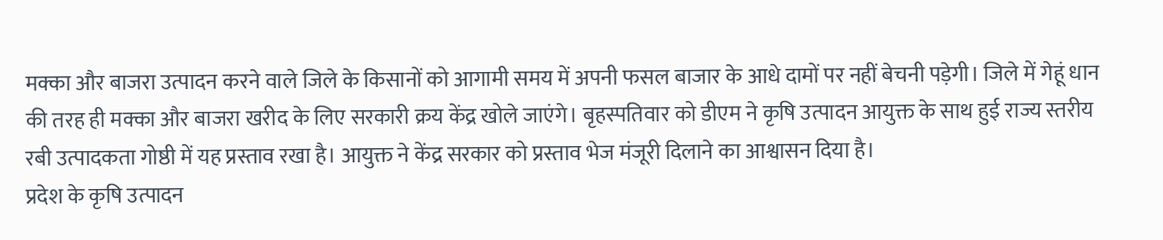मक्का और बाजरा उत्पादन करने वाले जिले के किसानों को आगामी समय में अपनी फसल बाजार के आधे दामों पर नहीं बेचनी पड़ेगी। जिले में गेहूं धान की तरह ही मक्का और बाजरा खरीद के लिए सरकारी क्रय केंद्र खोले जाएंगे। बृहस्पतिवार को डीएम ने कृषि उत्पादन आयुक्त के साथ हुई राज्य स्तरीय रबी उत्पादकता गोष्ठी में यह प्रस्ताव रखा है। आयुक्त ने केंद्र सरकार को प्रस्ताव भेज मंजूरी दिलाने का आश्वासन दिया है।
प्रदेश के कृषि उत्पादन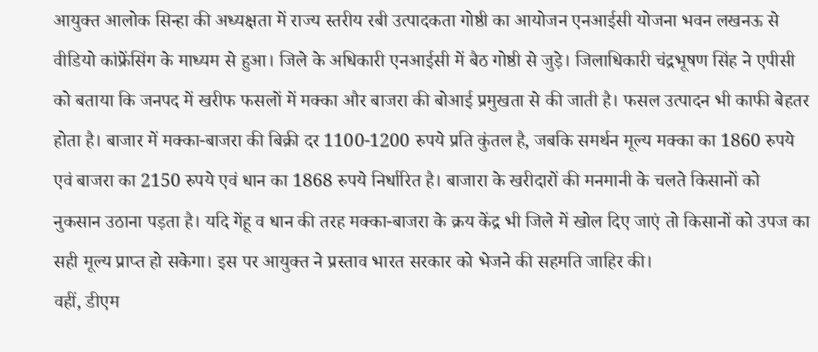आयुक्त आलोक सिन्हा की अध्यक्षता में राज्य स्तरीय रबी उत्पादकता गोष्ठी का आयोजन एनआईसी योजना भवन लखनऊ से वीडियो कांफ्रेंसिंग के माध्यम से हुआ। जिले के अधिकारी एनआईसी में बैठ गोष्ठी से जुड़े। जिलाधिकारी चंद्रभूषण सिंह ने एपीसी को बताया कि जनपद में खरीफ फसलों में मक्का और बाजरा की बोआई प्रमुखता से की जाती है। फसल उत्पादन भी काफी बेहतर होता है। बाजार में मक्का-बाजरा की बिक्री दर 1100-1200 रुपये प्रति कुंतल है, जबकि समर्थन मूल्य मक्का का 1860 रुपये एवं बाजरा का 2150 रुपये एवं धान का 1868 रुपये निर्धारित है। बाजारा के खरीदारों की मनमानी के चलते किसानों को नुकसान उठाना पड़ता है। यदि गेंहू व धान की तरह मक्का-बाजरा के क्रय केंद्र भी जिले में खोल दिए जाएं तो किसानों को उपज का सही मूल्य प्राप्त हो सकेगा। इस पर आयुक्त ने प्रस्ताव भारत सरकार को भेजने की सहमति जाहिर की।
वहीं, डीएम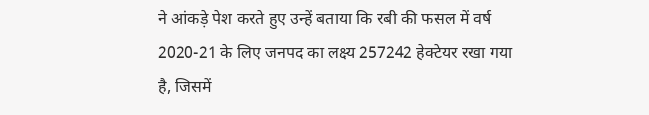ने आंकड़े पेश करते हुए उन्हें बताया कि रबी की फसल में वर्ष 2020-21 के लिए जनपद का लक्ष्य 257242 हेक्टेयर रखा गया है, जिसमें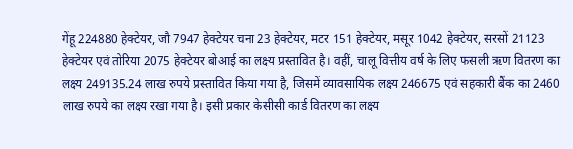गेंहू 224880 हेक्टेयर, जौ 7947 हेक्टेयर चना 23 हेक्टेयर, मटर 151 हेक्टेयर, मसूर 1042 हेक्टेयर, सरसों 21123 हेक्टेयर एवं तोरिया 2075 हेक्टेयर बोआई का लक्ष्य प्रस्तावित है। वहीं, चालू वित्तीय वर्ष के लिए फसली ऋण वितरण का लक्ष्य 249135.24 लाख रुपये प्रस्तावित किया गया है, जिसमें व्यावसायिक लक्ष्य 246675 एवं सहकारी बैंक का 2460 लाख रुपये का लक्ष्य रखा गया है। इसी प्रकार केसीसी कार्ड वितरण का लक्ष्य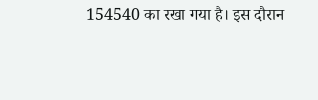154540 का रखा गया है। इस दौरान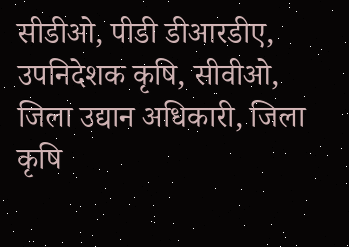सीडीओ, पीडी डीआरडीए, उपनिदेशक कृषि, सीवीओ, जिला उद्यान अधिकारी, जिला कृषि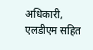अधिकारी, एलडीएम सहित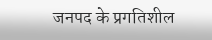जनपद के प्रगतिशील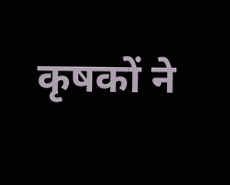कृषकों ने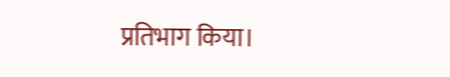प्रतिभाग किया।